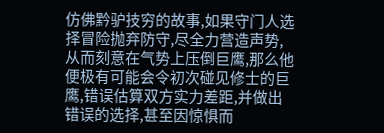仿佛黔驴技穷的故事,如果守门人选择冒险抛弃防守,尽全力营造声势,从而刻意在气势上压倒巨鹰,那么他便极有可能会令初次碰见修士的巨鹰,错误估算双方实力差距,并做出错误的选择,甚至因惊惧而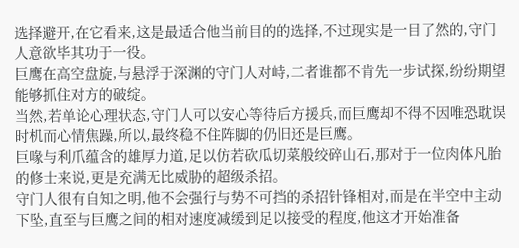选择避开,在它看来,这是最适合他当前目的的选择,不过现实是一目了然的,守门人意欲毕其功于一役。
巨鹰在高空盘旋,与悬浮于深渊的守门人对峙,二者谁都不肯先一步试探,纷纷期望能够抓住对方的破绽。
当然,若单论心理状态,守门人可以安心等待后方援兵,而巨鹰却不得不因唯恐耽误时机而心情焦躁,所以,最终稳不住阵脚的仍旧还是巨鹰。
巨喙与利爪蕴含的雄厚力道,足以仿若砍瓜切菜般绞碎山石,那对于一位肉体凡胎的修士来说,更是充满无比威胁的超级杀招。
守门人很有自知之明,他不会强行与势不可挡的杀招针锋相对,而是在半空中主动下坠,直至与巨鹰之间的相对速度减缓到足以接受的程度,他这才开始准备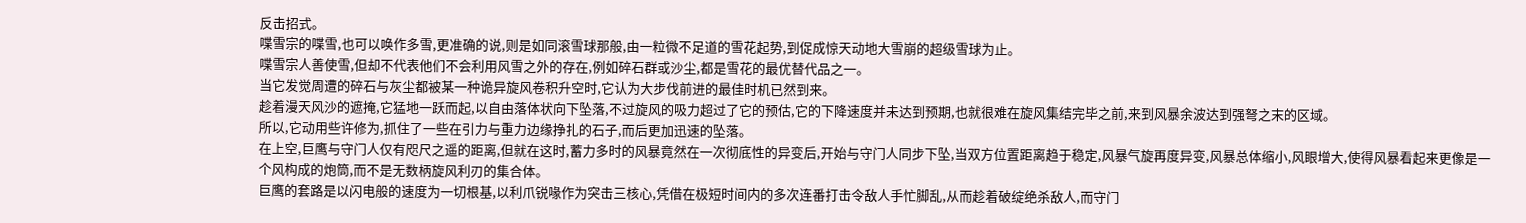反击招式。
喋雪宗的喋雪,也可以唤作多雪,更准确的说,则是如同滚雪球那般,由一粒微不足道的雪花起势,到促成惊天动地大雪崩的超级雪球为止。
喋雪宗人善使雪,但却不代表他们不会利用风雪之外的存在,例如碎石群或沙尘,都是雪花的最优替代品之一。
当它发觉周遭的碎石与灰尘都被某一种诡异旋风卷积升空时,它认为大步伐前进的最佳时机已然到来。
趁着漫天风沙的遮掩,它猛地一跃而起,以自由落体状向下坠落,不过旋风的吸力超过了它的预估,它的下降速度并未达到预期,也就很难在旋风集结完毕之前,来到风暴余波达到强弩之末的区域。
所以,它动用些许修为,抓住了一些在引力与重力边缘挣扎的石子,而后更加迅速的坠落。
在上空,巨鹰与守门人仅有咫尺之遥的距离,但就在这时,蓄力多时的风暴竟然在一次彻底性的异变后,开始与守门人同步下坠,当双方位置距离趋于稳定,风暴气旋再度异变,风暴总体缩小,风眼增大,使得风暴看起来更像是一个风构成的炮筒,而不是无数柄旋风利刃的集合体。
巨鹰的套路是以闪电般的速度为一切根基,以利爪锐喙作为突击三核心,凭借在极短时间内的多次连番打击令敌人手忙脚乱,从而趁着破绽绝杀敌人,而守门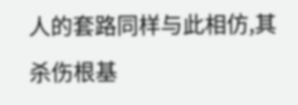人的套路同样与此相仿,其杀伤根基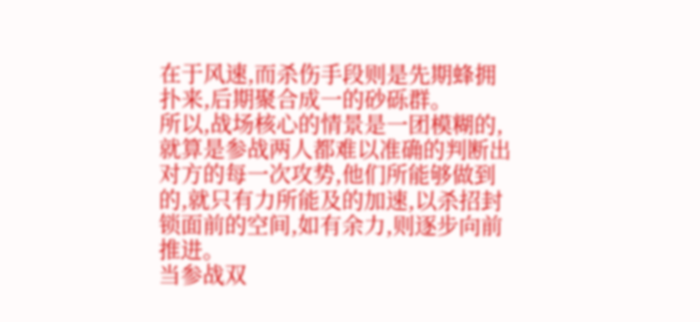在于风速,而杀伤手段则是先期蜂拥扑来,后期聚合成一的砂砾群。
所以,战场核心的情景是一团模糊的,就算是参战两人都难以准确的判断出对方的每一次攻势,他们所能够做到的,就只有力所能及的加速,以杀招封锁面前的空间,如有余力,则逐步向前推进。
当参战双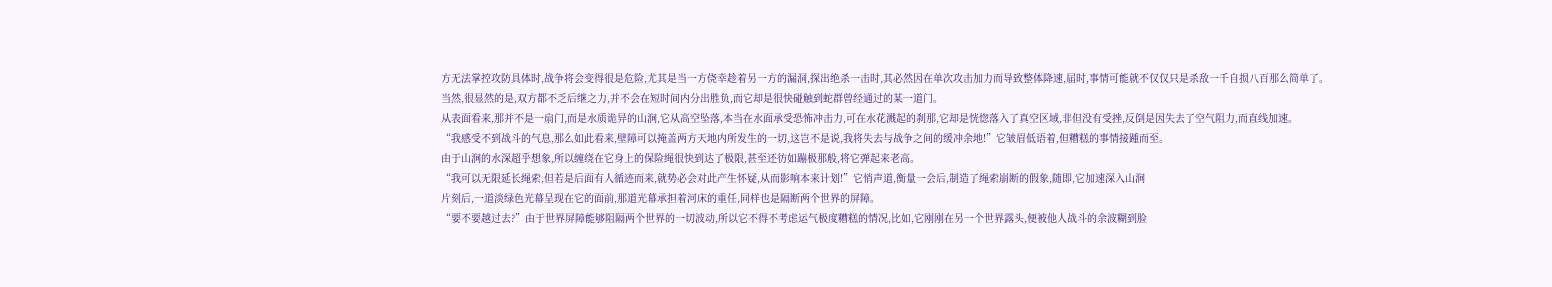方无法掌控攻防具体时,战争将会变得很是危险,尤其是当一方侥幸趁着另一方的漏洞,探出绝杀一击时,其必然因在单次攻击加力而导致整体降速,届时,事情可能就不仅仅只是杀敌一千自损八百那么简单了。
当然,很显然的是,双方都不乏后继之力,并不会在短时间内分出胜负,而它却是很快碰触到蛇群曾经通过的某一道门。
从表面看来,那并不是一扇门,而是水质诡异的山涧,它从高空坠落,本当在水面承受恐怖冲击力,可在水花溅起的刹那,它却是恍惚落入了真空区域,非但没有受挫,反倒是因失去了空气阻力,而直线加速。
“我感受不到战斗的气息,那么如此看来,壁障可以掩盖两方天地内所发生的一切,这岂不是说,我将失去与战争之间的缓冲余地!”它皱眉低语着,但糟糕的事情接踵而至。
由于山涧的水深超乎想象,所以缠绕在它身上的保险绳很快到达了极限,甚至还彷如蹦极那般,将它弹起来老高。
“我可以无限延长绳索,但若是后面有人循迹而来,就势必会对此产生怀疑,从而影响本来计划!”它悄声道,衡量一会后,制造了绳索崩断的假象,随即,它加速深入山涧
片刻后,一道淡绿色光幕呈现在它的面前,那道光幕承担着河床的重任,同样也是隔断两个世界的屏障。
“要不要越过去?”由于世界屏障能够阻隔两个世界的一切波动,所以它不得不考虑运气极度糟糕的情况,比如,它刚刚在另一个世界露头,便被他人战斗的余波糊到脸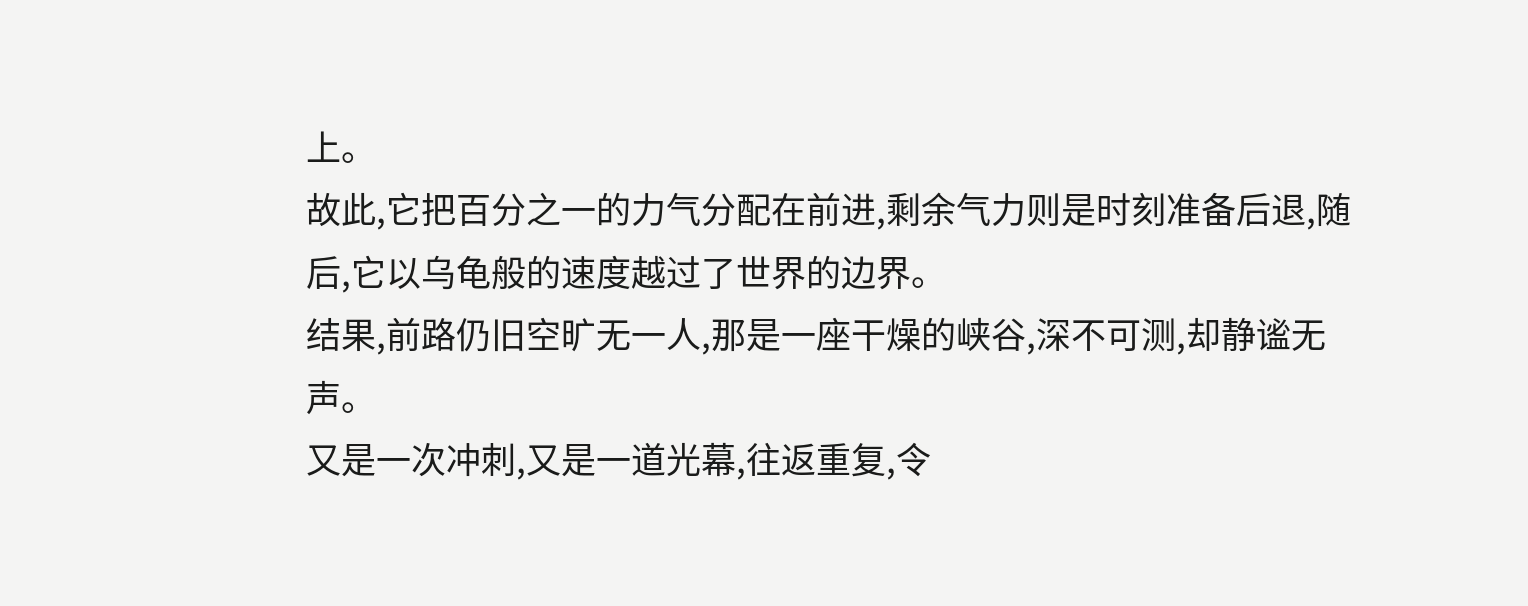上。
故此,它把百分之一的力气分配在前进,剩余气力则是时刻准备后退,随后,它以乌龟般的速度越过了世界的边界。
结果,前路仍旧空旷无一人,那是一座干燥的峡谷,深不可测,却静谧无声。
又是一次冲刺,又是一道光幕,往返重复,令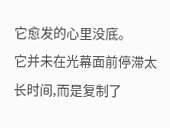它愈发的心里没底。
它并未在光幕面前停滞太长时间,而是复制了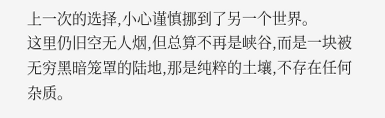上一次的选择,小心谨慎挪到了另一个世界。
这里仍旧空无人烟,但总算不再是峡谷,而是一块被无穷黑暗笼罩的陆地,那是纯粹的土壤,不存在任何杂质。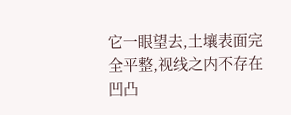它一眼望去,土壤表面完全平整,视线之内不存在凹凸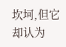坎坷,但它却认为